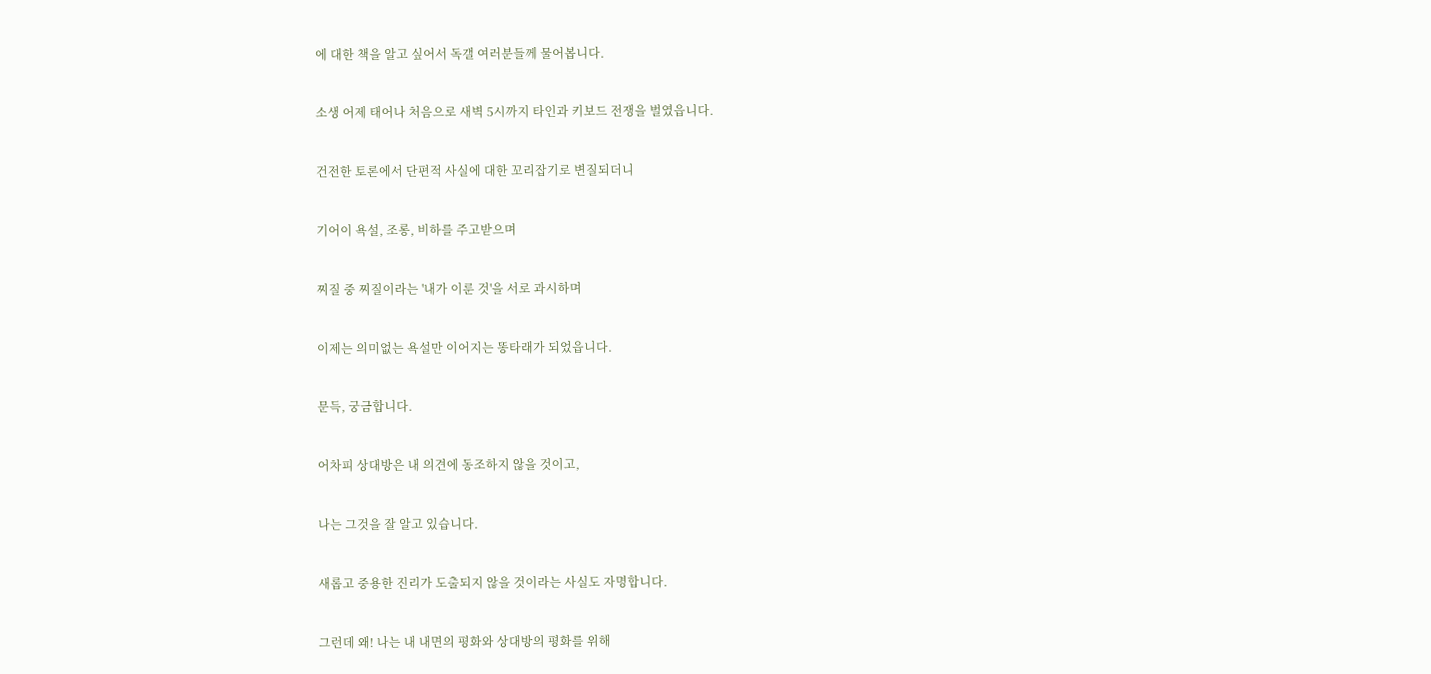에 대한 책을 알고 싶어서 독갤 여러분들께 물어봅니다.


소생 어제 태어나 처음으로 새벽 5시까지 타인과 키보드 전쟁을 벌였읍니다.


건전한 토론에서 단편적 사실에 대한 꼬리잡기로 변질되더니


기어이 욕설, 조롱, 비하를 주고받으며


찌질 중 찌질이라는 '내가 이룬 것'을 서로 과시하며


이제는 의미없는 욕설만 이어지는 똥타래가 되었읍니다.


문득, 궁금합니다.


어차피 상대방은 내 의견에 동조하지 않을 것이고,


나는 그것을 잘 알고 있습니다.


새롭고 중용한 진리가 도출되지 않을 것이라는 사실도 자명합니다.


그런데 왜! 나는 내 내면의 평화와 상대방의 평화를 위해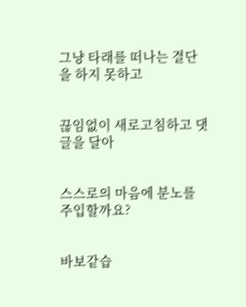그냥 타래를 떠나는 결단을 하지 못하고


끊임없이 새로고침하고 댓글을 달아


스스로의 마음에 분노를 주입할까요?


바보같습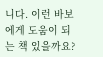니다. 이런 바보에게 도움이 되는 책 있을까요?